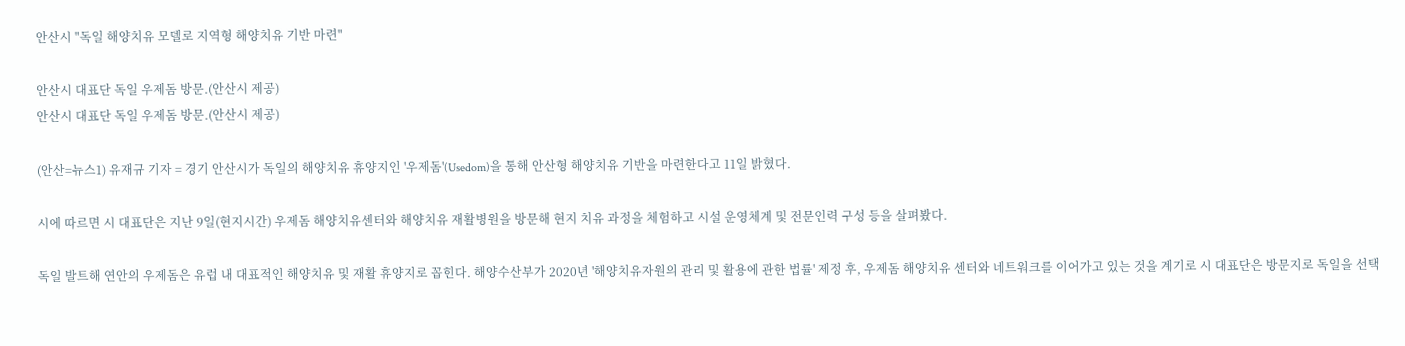안산시 "독일 해양치유 모델로 지역형 해양치유 기반 마련"

안산시 대표단 독일 우제돔 방문.(안산시 제공)
안산시 대표단 독일 우제돔 방문.(안산시 제공)

(안산=뉴스1) 유재규 기자 = 경기 안산시가 독일의 해양치유 휴양지인 '우제돔'(Usedom)을 통해 안산형 해양치유 기반을 마련한다고 11일 밝혔다.

시에 따르면 시 대표단은 지난 9일(현지시간) 우제돔 해양치유센터와 해양치유 재활병원을 방문해 현지 치유 과정을 체험하고 시설 운영체계 및 전문인력 구성 등을 살펴봤다.

독일 발트해 연안의 우제돔은 유럽 내 대표적인 해양치유 및 재활 휴양지로 꼽힌다. 해양수산부가 2020년 '해양치유자원의 관리 및 활용에 관한 법률' 제정 후, 우제돔 해양치유 센터와 네트워크를 이어가고 있는 것을 계기로 시 대표단은 방문지로 독일을 선택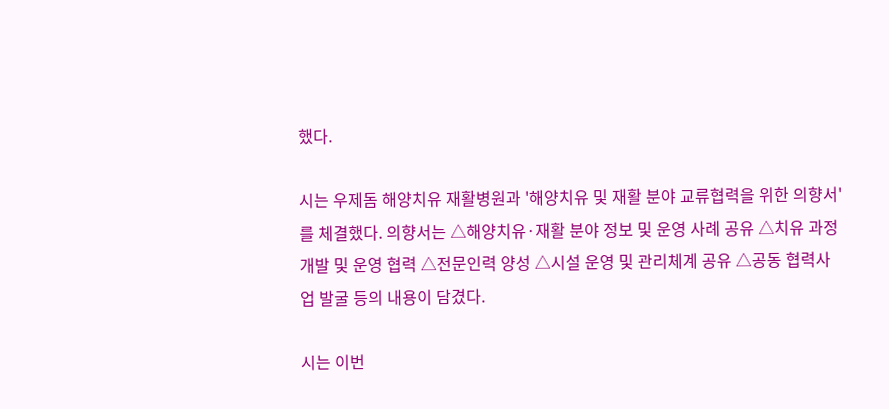했다.

시는 우제돔 해양치유 재활병원과 '해양치유 및 재활 분야 교류협력을 위한 의향서'를 체결했다. 의향서는 △해양치유·재활 분야 정보 및 운영 사례 공유 △치유 과정 개발 및 운영 협력 △전문인력 양성 △시설 운영 및 관리체계 공유 △공동 협력사업 발굴 등의 내용이 담겼다.

시는 이번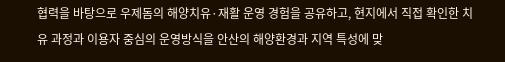협력을 바탕으로 우제돔의 해양치유·재활 운영 경험을 공유하고, 현지에서 직접 확인한 치유 과정과 이용자 중심의 운영방식을 안산의 해양환경과 지역 특성에 맞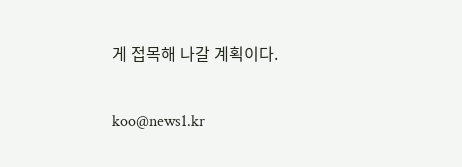게 접목해 나갈 계획이다.

koo@news1.kr